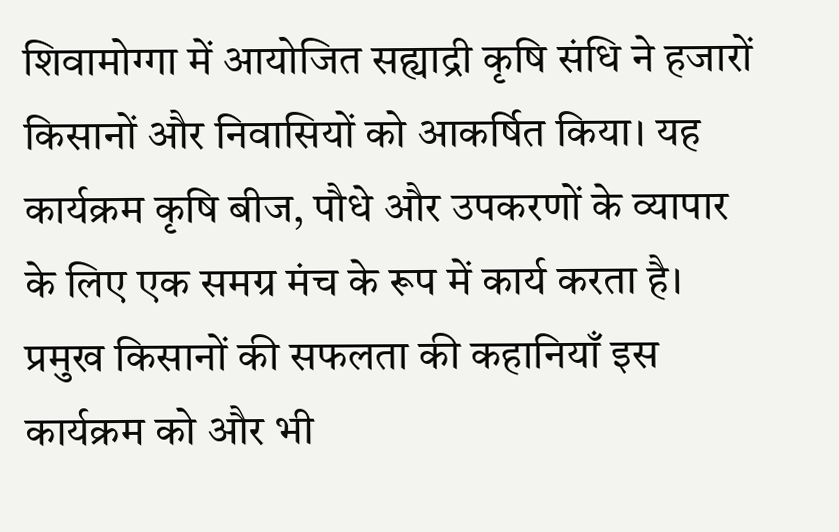शिवामोग्गा में आयोजित सह्याद्री कृषि संधि ने हजारों किसानों और निवासियों को आकर्षित किया। यह कार्यक्रम कृषि बीज, पौधे और उपकरणों के व्यापार के लिए एक समग्र मंच के रूप में कार्य करता है। प्रमुख किसानों की सफलता की कहानियाँ इस कार्यक्रम को और भी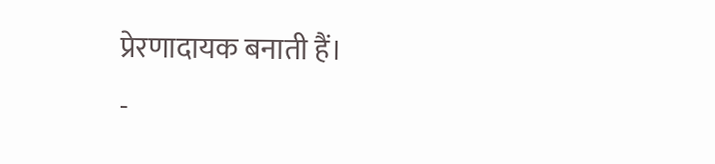प्रेरणादायक बनाती हैं।
-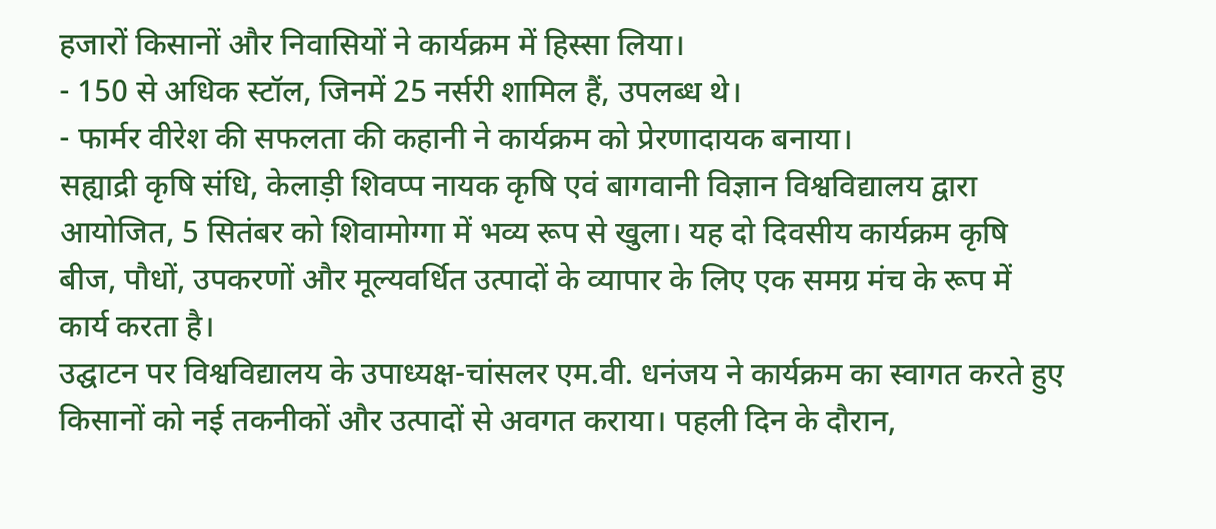हजारों किसानों और निवासियों ने कार्यक्रम में हिस्सा लिया।
- 150 से अधिक स्टॉल, जिनमें 25 नर्सरी शामिल हैं, उपलब्ध थे।
- फार्मर वीरेश की सफलता की कहानी ने कार्यक्रम को प्रेरणादायक बनाया।
सह्याद्री कृषि संधि, केलाड़ी शिवप्प नायक कृषि एवं बागवानी विज्ञान विश्वविद्यालय द्वारा आयोजित, 5 सितंबर को शिवामोग्गा में भव्य रूप से खुला। यह दो दिवसीय कार्यक्रम कृषि बीज, पौधों, उपकरणों और मूल्यवर्धित उत्पादों के व्यापार के लिए एक समग्र मंच के रूप में कार्य करता है।
उद्घाटन पर विश्वविद्यालय के उपाध्यक्ष-चांसलर एम.वी. धनंजय ने कार्यक्रम का स्वागत करते हुए किसानों को नई तकनीकों और उत्पादों से अवगत कराया। पहली दिन के दौरान,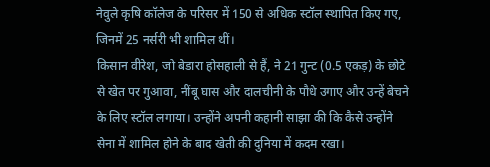नेवुले कृषि कॉलेज के परिसर में 150 से अधिक स्टॉल स्थापित किए गए, जिनमें 25 नर्सरी भी शामिल थीं।
किसान वीरेश, जो बेडारा होसहाली से हैं, ने 21 गुन्ट (0.5 एकड़) के छोटे से खेत पर गुआवा, नींबू घास और दालचीनी के पौधे उगाए और उन्हें बेचने के लिए स्टॉल लगाया। उन्होंने अपनी कहानी साझा की कि कैसे उन्होंने सेना में शामिल होने के बाद खेती की दुनिया में कदम रखा।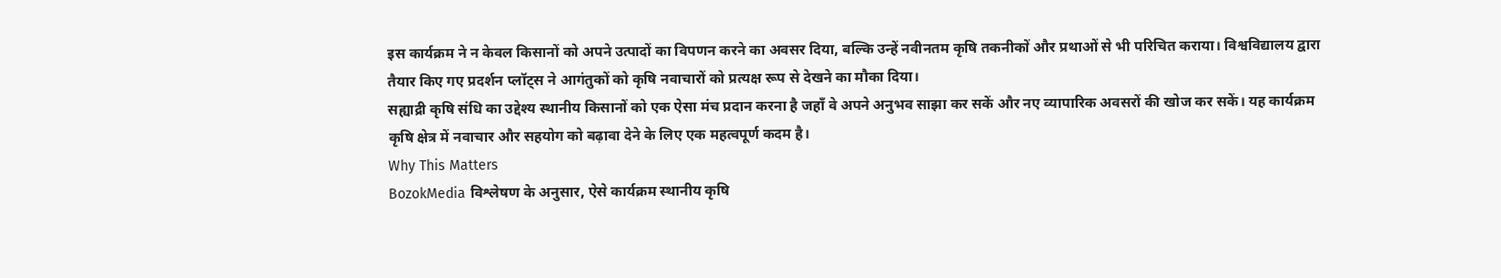इस कार्यक्रम ने न केवल किसानों को अपने उत्पादों का विपणन करने का अवसर दिया, बल्कि उन्हें नवीनतम कृषि तकनीकों और प्रथाओं से भी परिचित कराया। विश्वविद्यालय द्वारा तैयार किए गए प्रदर्शन प्लॉट्स ने आगंतुकों को कृषि नवाचारों को प्रत्यक्ष रूप से देखने का मौका दिया।
सह्याद्री कृषि संधि का उद्देश्य स्थानीय किसानों को एक ऐसा मंच प्रदान करना है जहाँ वे अपने अनुभव साझा कर सकें और नए व्यापारिक अवसरों की खोज कर सकें। यह कार्यक्रम कृषि क्षेत्र में नवाचार और सहयोग को बढ़ावा देने के लिए एक महत्वपूर्ण कदम है।
Why This Matters
BozokMedia विश्लेषण के अनुसार, ऐसे कार्यक्रम स्थानीय कृषि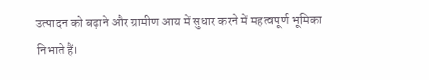उत्पादन को बढ़ाने और ग्रामीण आय में सुधार करने में महत्वपूर्ण भूमिका निभाते हैं।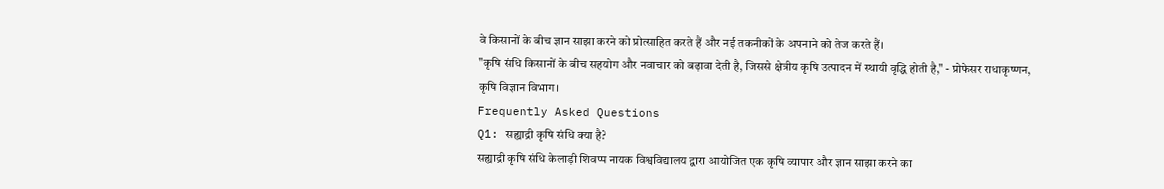वे किसानों के बीच ज्ञान साझा करने को प्रोत्साहित करते हैं और नई तकनीकों के अपनाने को तेज करते हैं।
"कृषि संधि किसानों के बीच सहयोग और नवाचार को बढ़ावा देती है, जिससे क्षेत्रीय कृषि उत्पादन में स्थायी वृद्धि होती है," - प्रोफेसर राधाकृष्णन, कृषि विज्ञान विभाग।
Frequently Asked Questions
Q1: सह्याद्री कृषि संधि क्या है?
सह्याद्री कृषि संधि केलाड़ी शिवप्प नायक विश्वविद्यालय द्वारा आयोजित एक कृषि व्यापार और ज्ञान साझा करने का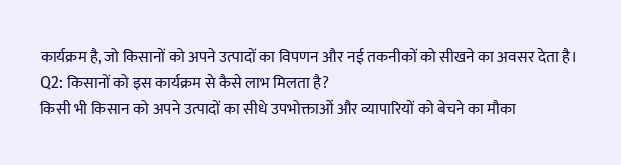कार्यक्रम है, जो किसानों को अपने उत्पादों का विपणन और नई तकनीकों को सीखने का अवसर देता है।
Q2: किसानों को इस कार्यक्रम से कैसे लाभ मिलता है?
किसी भी किसान को अपने उत्पादों का सीधे उपभोक्ताओं और व्यापारियों को बेचने का मौका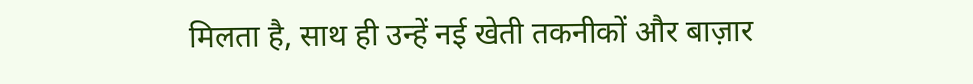मिलता है, साथ ही उन्हें नई खेती तकनीकों और बाज़ार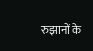रुझानों के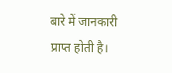बारे में जानकारी प्राप्त होती है।